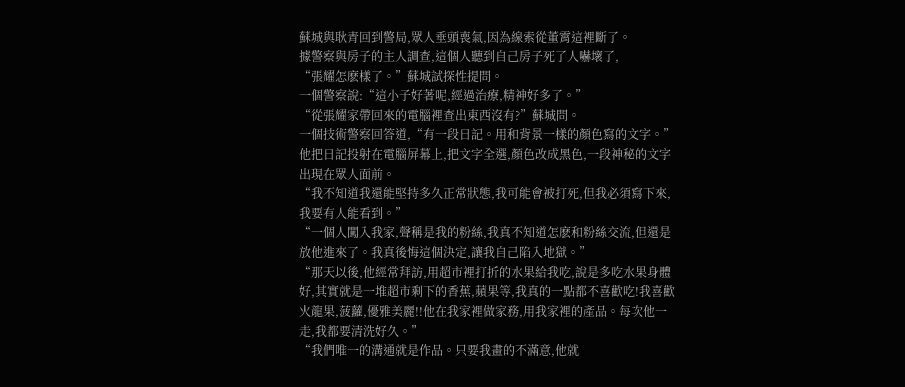蘇城與耿青回到警局,眾人垂頭喪氣,因為線索從董霄這裡斷了。
據警察與房子的主人調查,這個人聽到自己房子死了人嚇壞了,
“張耀怎麽樣了。”蘇城試探性提問。
一個警察說:“這小子好著呢,經過治療,精神好多了。”
“從張耀家帶回來的電腦裡查出東西沒有?”蘇城問。
一個技術警察回答道,“有一段日記。用和背景一樣的顏色寫的文字。”
他把日記投射在電腦屏幕上,把文字全選,顏色改成黑色,一段神秘的文字出現在眾人面前。
“我不知道我還能堅持多久正常狀態,我可能會被打死,但我必須寫下來,我要有人能看到。”
“一個人闖入我家,聲稱是我的粉絲,我真不知道怎麽和粉絲交流,但還是放他進來了。我真後悔這個決定,讓我自己陷入地獄。”
“那天以後,他經常拜訪,用超市裡打折的水果給我吃,說是多吃水果身體好,其實就是一堆超市剩下的香蕉,蘋果等,我真的一點都不喜歡吃!我喜歡火龍果,菠蘿,優雅美麗!!他在我家裡做家務,用我家裡的產品。每次他一走,我都要清洗好久。”
“我們唯一的溝通就是作品。只要我畫的不滿意,他就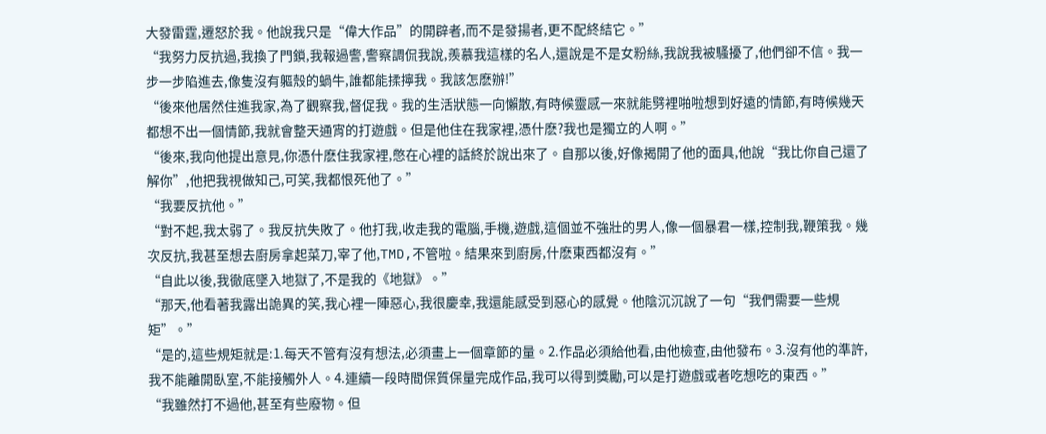大發雷霆,遷怒於我。他說我只是“偉大作品”的開辟者,而不是發揚者,更不配終結它。”
“我努力反抗過,我換了門鎖,我報過警,警察調侃我說,羨慕我這樣的名人,還說是不是女粉絲,我說我被騷擾了,他們卻不信。我一步一步陷進去,像隻沒有軀殼的蝸牛,誰都能揉擰我。我該怎麽辦!”
“後來他居然住進我家,為了觀察我,督促我。我的生活狀態一向懶散,有時候靈感一來就能劈裡啪啦想到好遠的情節,有時候幾天都想不出一個情節,我就會整天通宵的打遊戲。但是他住在我家裡,憑什麽?我也是獨立的人啊。”
“後來,我向他提出意見,你憑什麽住我家裡,憋在心裡的話終於說出來了。自那以後,好像揭開了他的面具,他說“我比你自己還了解你”,他把我視做知己,可笑,我都恨死他了。”
“我要反抗他。”
“對不起,我太弱了。我反抗失敗了。他打我,收走我的電腦,手機,遊戲,這個並不強壯的男人,像一個暴君一樣,控制我,鞭策我。幾次反抗,我甚至想去廚房拿起菜刀,宰了他,TMD,不管啦。結果來到廚房,什麽東西都沒有。”
“自此以後,我徹底墜入地獄了,不是我的《地獄》。”
“那天,他看著我露出詭異的笑,我心裡一陣惡心,我很慶幸,我還能感受到惡心的感覺。他陰沉沉說了一句“我們需要一些規矩”。”
“是的,這些規矩就是:1.每天不管有沒有想法,必須畫上一個章節的量。2.作品必須給他看,由他檢查,由他發布。3.沒有他的準許,我不能離開臥室,不能接觸外人。4.連續一段時間保質保量完成作品,我可以得到獎勵,可以是打遊戲或者吃想吃的東西。”
“我雖然打不過他,甚至有些廢物。但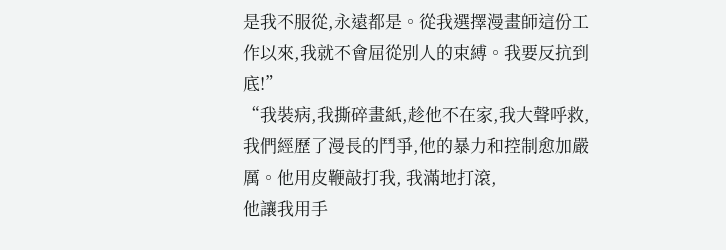是我不服從,永遠都是。從我選擇漫畫師這份工作以來,我就不會屈從別人的束縛。我要反抗到底!”
“我裝病,我撕碎畫紙,趁他不在家,我大聲呼救,我們經歷了漫長的鬥爭,他的暴力和控制愈加嚴厲。他用皮鞭敲打我, 我滿地打滾,
他讓我用手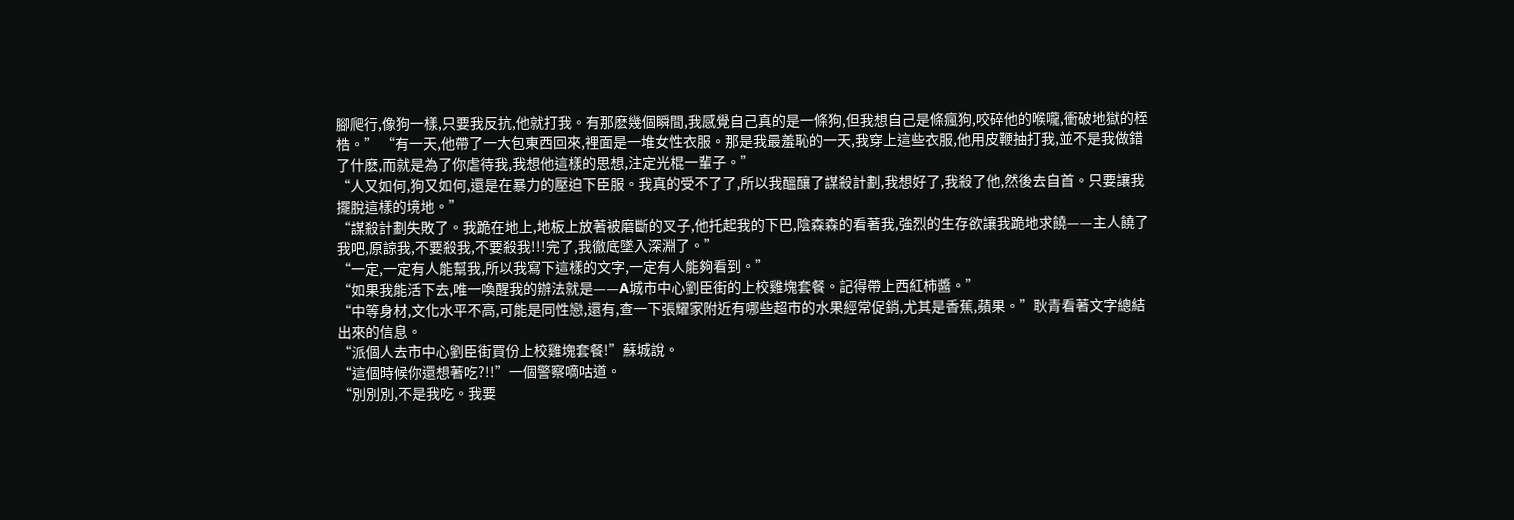腳爬行,像狗一樣,只要我反抗,他就打我。有那麽幾個瞬間,我感覺自己真的是一條狗,但我想自己是條瘋狗,咬碎他的喉嚨,衝破地獄的桎梏。” “有一天,他帶了一大包東西回來,裡面是一堆女性衣服。那是我最羞恥的一天,我穿上這些衣服,他用皮鞭抽打我,並不是我做錯了什麽,而就是為了你虐待我,我想他這樣的思想,注定光棍一輩子。”
“人又如何,狗又如何,還是在暴力的壓迫下臣服。我真的受不了了,所以我醞釀了謀殺計劃,我想好了,我殺了他,然後去自首。只要讓我擺脫這樣的境地。”
“謀殺計劃失敗了。我跪在地上,地板上放著被磨斷的叉子,他托起我的下巴,陰森森的看著我,強烈的生存欲讓我跪地求饒——主人饒了我吧,原諒我,不要殺我,不要殺我!!!完了,我徹底墜入深淵了。”
“一定,一定有人能幫我,所以我寫下這樣的文字,一定有人能夠看到。”
“如果我能活下去,唯一喚醒我的辦法就是——A城市中心劉臣街的上校雞塊套餐。記得帶上西紅柿醬。”
“中等身材,文化水平不高,可能是同性戀,還有,查一下張耀家附近有哪些超市的水果經常促銷,尤其是香蕉,蘋果。”耿青看著文字總結出來的信息。
“派個人去市中心劉臣街買份上校雞塊套餐!”蘇城說。
“這個時候你還想著吃?!!”一個警察嘀咕道。
“別別別,不是我吃。我要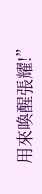用來喚醒張耀!”